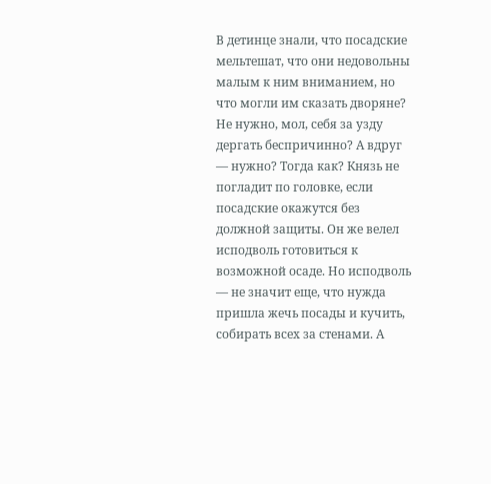В детинце знали, что посадские мельтешат, что они недовольны малым к ним вниманием, но что могли им сказать дворяне? Не нужно, мол, себя за узду дергать беспричинно? А вдруг — нужно? Тогда как? Князь не погладит по головке, если посадские окажутся без должной защиты. Он же велел исподволь готовиться к возможной осаде. Но исподволь — не значит еще, что нужда пришла жечь посады и кучить, собирать всех за стенами. А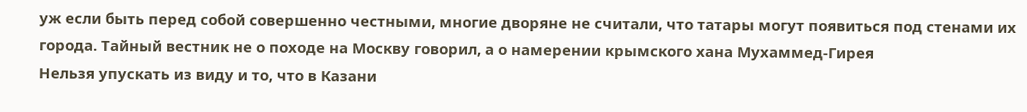уж если быть перед собой совершенно честными, многие дворяне не считали, что татары могут появиться под стенами их города. Тайный вестник не о походе на Москву говорил, а о намерении крымского хана Мухаммед-Гирея
Нельзя упускать из виду и то, что в Казани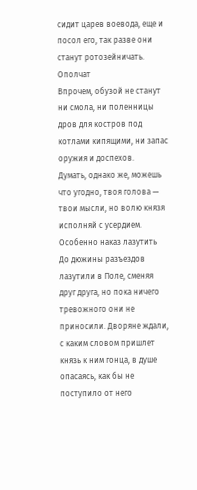сидит царев воевода, еще и посол его, так разве они станут ротозейничать. Ополчат
Впрочем, обузой не станут ни смола, ни поленницы дров для костров под котлами кипящими, ни запас оружия и доспехов.
Думать, однако же, можешь что угодно, твоя голова — твои мысли, но волю князя исполняй с усердием. Особенно наказ лазутить
До дюжины разъездов лазутили в Поле, сменяя друг друга, но пока ничего тревожного они не приносили. Дворяне ждали, с каким словом пришлет князь к ним гонца, в душе опасаясь, как бы не поступило от него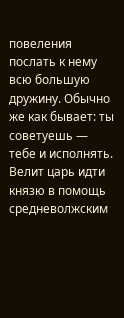повеления послать к нему всю большую дружину. Обычно же как бывает: ты советуешь — тебе и исполнять. Велит царь идти князю в помощь средневолжским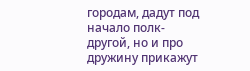городам, дадут под начало полк-другой, но и про дружину прикажут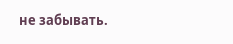не забывать.